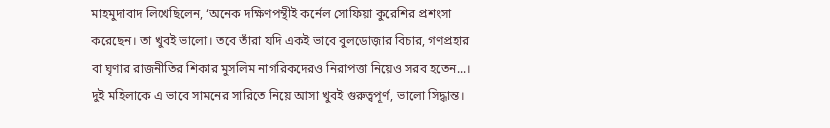মাহমুদাবাদ লিখেছিলেন, ‘অনেক দক্ষিণপন্থীই কর্নেল সোফিয়া কুরেশির প্রশংসা করেছেন। তা খুবই ভালো। তবে তাঁরা যদি একই ভাবে বুলডোজ়ার বিচার, গণপ্রহার বা ঘৃণার রাজনীতির শিকার মুসলিম নাগরিকদেরও নিরাপত্তা নিয়েও সরব হতেন...। দুই মহিলাকে এ ভাবে সামনের সারিতে নিয়ে আসা খুবই গুরুত্বপূর্ণ, ভালো সিদ্ধান্ত।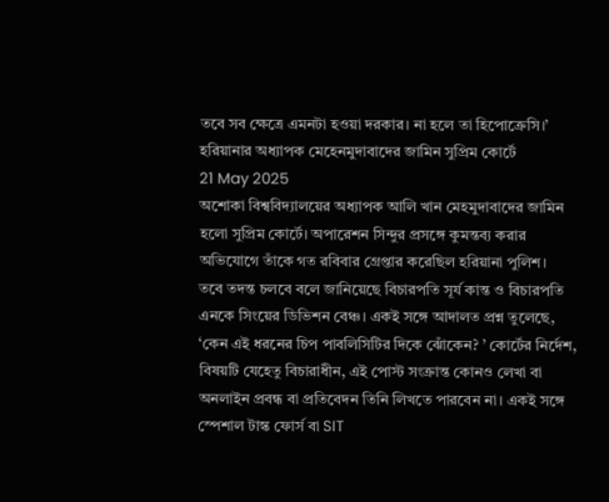তবে সব ক্ষেত্রে এমনটা হওয়া দরকার। না হলে তা হিপোক্রেসি।’
হরিয়ানার অধ্যাপক মেহেনমুদাবাদের জামিন সুপ্রিম কোর্টে
21 May 2025
অশোকা বিশ্ববিদ্যালয়ের অধ্যাপক আলি খান মেহমুদাবাদের জামিন হলো সুপ্রিম কোর্টে। অপারেশন সিন্দুর প্রসঙ্গে কুমন্তব্য করার অভিযোগে তাঁকে গত রবিবার গ্রেপ্তার করেছিল হরিয়ানা পুলিশ।
তবে তদন্ত চলবে বলে জানিয়েছে বিচারপতি সূর্য কান্ত ও বিচারপতি এনকে সিংয়ের ডিভিশন বেঞ্চ। একই সঙ্গে আদালত প্রশ্ন তুলেছে, ‘কেন এই ধরনের চিপ পাবলিসিটির দিকে ঝোঁকেন? ’ কোর্টের নির্দেশ, বিষয়টি যেহেতু বিচারাধীন, এই পোস্ট সংক্রান্ত কোনও লেখা বা অনলাইন প্রবন্ধ বা প্রতিবেদন তিনি লিখতে পারবেন না। একই সঙ্গে স্পেশাল টাস্ক ফোর্স বা SIT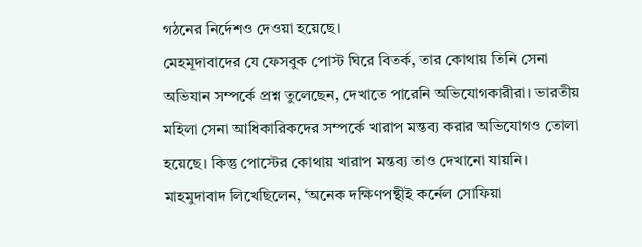গঠনের নির্দেশও দেওয়া হয়েছে।
মেহমূদাবাদের যে ফেসবুক পোস্ট ঘিরে বিতর্ক, তার কোথায় তিনি সেনা অভিযান সম্পর্কে প্রশ্ন তুলেছেন, দেখাতে পারেনি অভিযোগকারীরা। ভারতীয় মহিলা সেনা আধিকারিকদের সম্পর্কে খারাপ মন্তব্য করার অভিযোগও তোলা হয়েছে। কিন্তু পোস্টের কোথায় খারাপ মন্তব্য তাও দেখানো যায়নি।
মাহমুদাবাদ লিখেছিলেন, ‘অনেক দক্ষিণপন্থীই কর্নেল সোফিয়া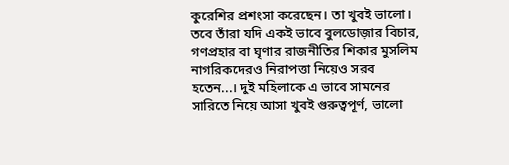কুরেশির প্রশংসা করেছেন। তা খুবই ভালো। তবে তাঁরা যদি একই ভাবে বুলডোজ়ার বিচার, গণপ্রহার বা ঘৃণার রাজনীতির শিকার মুসলিম নাগরিকদেরও নিরাপত্তা নিয়েও সরব হতেন...। দুই মহিলাকে এ ভাবে সামনের সারিতে নিয়ে আসা খুবই গুরুত্বপূর্ণ, ভালো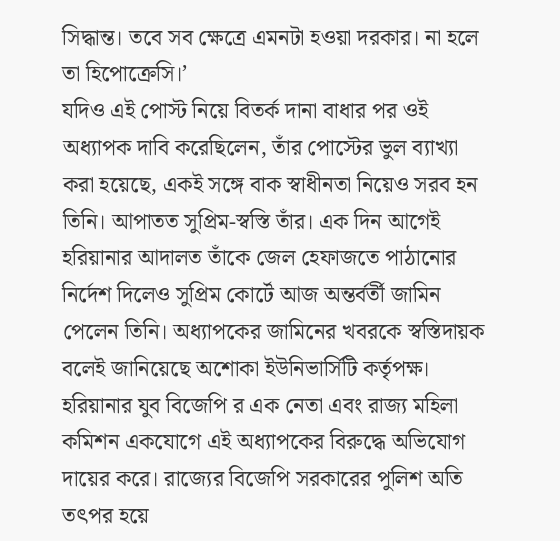সিদ্ধান্ত। তবে সব ক্ষেত্রে এমনটা হওয়া দরকার। না হলে তা হিপোক্রেসি।’
যদিও এই পোস্ট নিয়ে বিতর্ক দানা বাধার পর ওই অধ্যাপক দাবি করেছিলেন, তাঁর পোস্টের ভুল ব্যাখ্যা করা হয়েছে, একই সঙ্গে বাক স্বাধীনতা নিয়েও সরব হন তিনি। আপাতত সুপ্রিম-স্বস্তি তাঁর। এক দিন আগেই হরিয়ানার আদালত তাঁকে জেল হেফাজতে পাঠানোর নির্দেশ দিলেও সুপ্রিম কোর্টে আজ অন্তর্বর্তী জামিন পেলেন তিনি। অধ্যাপকের জামিনের খবরকে স্বস্তিদায়ক বলেই জানিয়েছে অশোকা ইউনিভার্সিটি কর্তৃপক্ষ।
হরিয়ানার যুব বিজেপি র এক নেতা এবং রাজ্য মহিলা কমিশন একযোগে এই অধ্যাপকের বিরুদ্ধে অভিযোগ দায়ের করে। রাজ্যের বিজেপি সরকারের পুলিশ অতি তৎপর হয়ে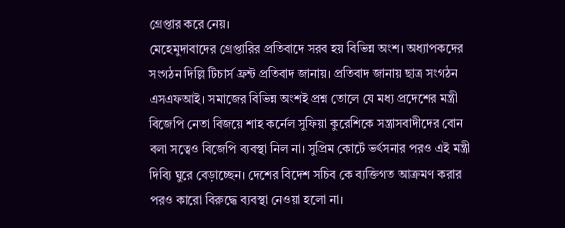গ্রেপ্তার করে নেয়।
মেহেমুদাবাদের গ্রেপ্তারির প্রতিবাদে সরব হয় বিভিন্ন অংশ। অধ্যাপকদের সংগঠন দিল্লি টিচার্স ফ্রন্ট প্রতিবাদ জানায়। প্রতিবাদ জানায় ছাত্র সংগঠন এসএফআই। সমাজের বিভিন্ন অংশই প্রশ্ন তোলে যে মধ্য প্রদেশের মন্ত্রী বিজেপি নেতা বিজয়ে শাহ কর্নেল সুফিয়া কুরেশিকে সন্ত্রাসবাদীদের বোন বলা সত্বেও বিজেপি ব্যবস্থা নিল না। সুপ্রিম কোর্টে ভর্ৎসনার পরও এই মন্ত্রী দিব্যি ঘুরে বেড়াচ্ছেন। দেশের বিদেশ সচিব কে ব্যক্তিগত আক্রমণ করার পরও কারো বিরুদ্ধে ব্যবস্থা নেওয়া হলো না।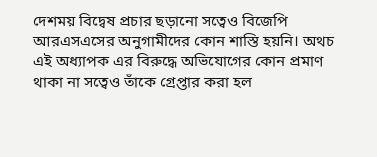দেশময় বিদ্বেষ প্রচার ছড়ানো সত্বেও বিজেপি আরএসএসের অনুগামীদের কোন শাস্তি হয়নি। অথচ এই অধ্যাপক এর বিরুদ্ধে অভিযোগের কোন প্রমাণ থাকা না সত্বেও তাঁকে গ্রেপ্তার করা হল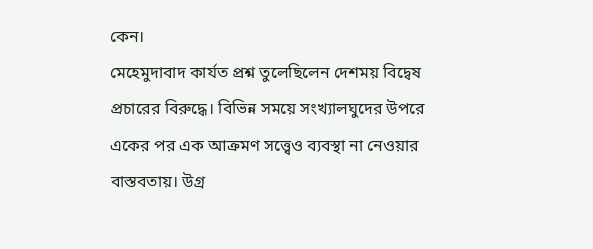কেন।
মেহেমুদাবাদ কার্যত প্রশ্ন তুলেছিলেন দেশময় বিদ্বেষ প্রচারের বিরুদ্ধে। বিভিন্ন সময়ে সংখ্যালঘুদের উপরে একের পর এক আক্রমণ সত্ত্বেও ব্যবস্থা না নেওয়ার বাস্তবতায়। উগ্র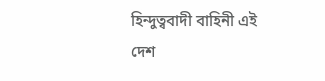হিন্দুত্ববাদী বাহিনী এই দেশ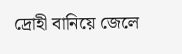দ্রোহী বানিয়ে জেলে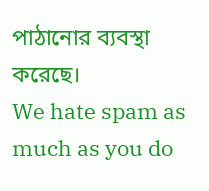পাঠানোর ব্যবস্থা করেছে।
We hate spam as much as you do